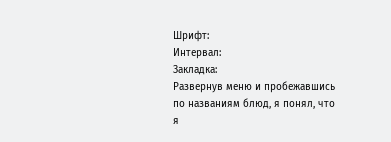Шрифт:
Интервал:
Закладка:
Развернув меню и пробежавшись по названиям блюд, я понял, что я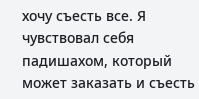хочу съесть все. Я чувствовал себя падишахом, который может заказать и съесть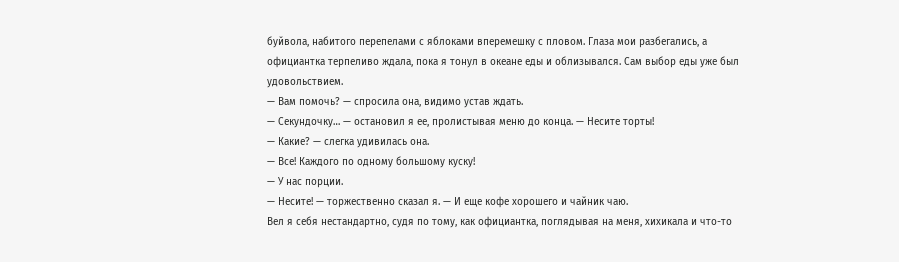буйвола, набитого перепелами с яблоками вперемешку с пловом. Глаза мои разбегались, а официантка терпеливо ждала, пока я тонул в океане еды и облизывался. Сам выбор еды уже был удовольствием.
— Вам помочь? — спросила она, видимо устав ждать.
— Секундочку… — остановил я ее, пролистывая меню до конца. — Несите торты!
— Какие? — слегка удивилась она.
— Все! Каждого по одному большому куску!
— У нас порции.
— Несите! — торжественно сказал я. — И еще кофе хорошего и чайник чаю.
Вел я себя нестандартно, судя по тому, как официантка, поглядывая на меня, хихикала и что-то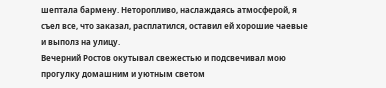шептала бармену. Неторопливо, наслаждаясь атмосферой, я съел все, что заказал, расплатился, оставил ей хорошие чаевые и выполз на улицу.
Вечерний Ростов окутывал свежестью и подсвечивал мою прогулку домашним и уютным светом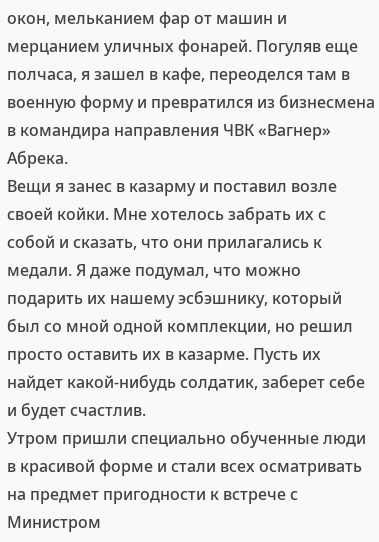окон, мельканием фар от машин и мерцанием уличных фонарей. Погуляв еще полчаса, я зашел в кафе, переоделся там в военную форму и превратился из бизнесмена в командира направления ЧВК «Вагнер» Абрека.
Вещи я занес в казарму и поставил возле своей койки. Мне хотелось забрать их с собой и сказать, что они прилагались к медали. Я даже подумал, что можно подарить их нашему эсбэшнику, который был со мной одной комплекции, но решил просто оставить их в казарме. Пусть их найдет какой-нибудь солдатик, заберет себе и будет счастлив.
Утром пришли специально обученные люди в красивой форме и стали всех осматривать на предмет пригодности к встрече с Министром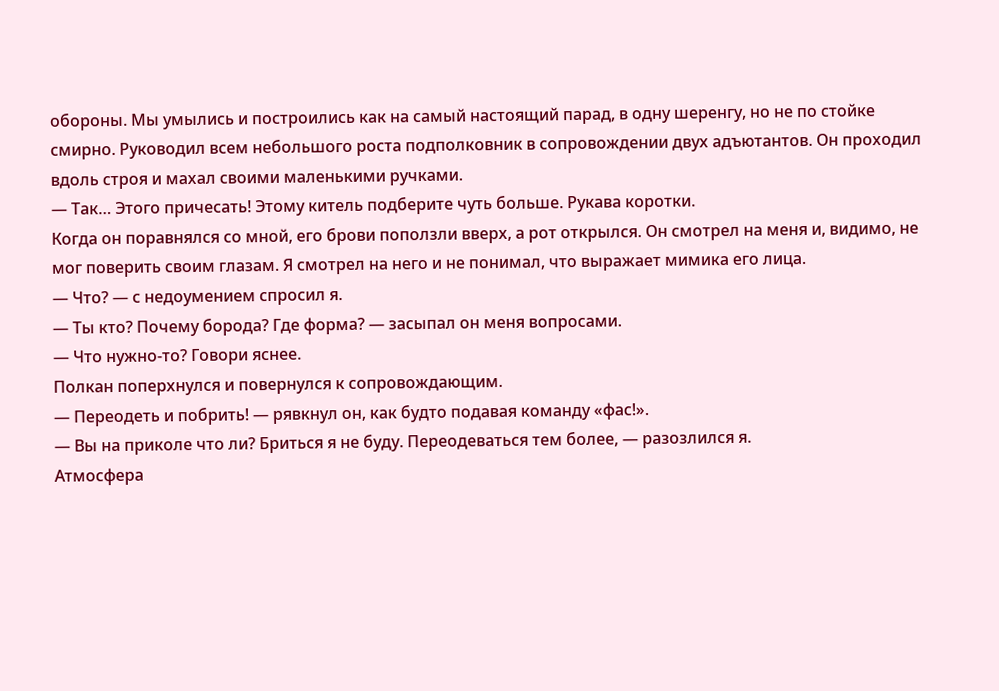обороны. Мы умылись и построились как на самый настоящий парад, в одну шеренгу, но не по стойке смирно. Руководил всем небольшого роста подполковник в сопровождении двух адъютантов. Он проходил вдоль строя и махал своими маленькими ручками.
— Так… Этого причесать! Этому китель подберите чуть больше. Рукава коротки.
Когда он поравнялся со мной, его брови поползли вверх, а рот открылся. Он смотрел на меня и, видимо, не мог поверить своим глазам. Я смотрел на него и не понимал, что выражает мимика его лица.
— Что? — с недоумением спросил я.
— Ты кто? Почему борода? Где форма? — засыпал он меня вопросами.
— Что нужно-то? Говори яснее.
Полкан поперхнулся и повернулся к сопровождающим.
— Переодеть и побрить! — рявкнул он, как будто подавая команду «фас!».
— Вы на приколе что ли? Бриться я не буду. Переодеваться тем более, — разозлился я.
Атмосфера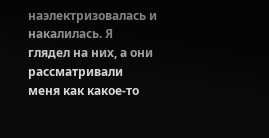наэлектризовалась и накалилась. Я глядел на них, а они рассматривали меня как какое-то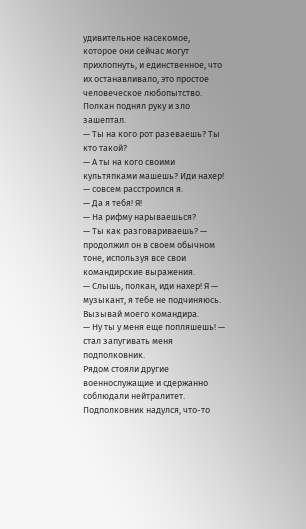удивительное насекомое, которое они сейчас могут прихлопнуть, и единственное, что их останавливало, это простое человеческое любопытство. Полкан поднял руку и зло зашептал.
— Ты на кого рот разеваешь? Ты кто такой?
— А ты на кого своими культяпками машешь? Иди нахер! — совсем расстроился я.
— Да я тебя! Я!
— На рифму нарываешься?
— Ты как разговариваешь? — продолжил он в своем обычном тоне, используя все свои командирские выражения.
— Слышь, полкан, иди нахер! Я — музыкант, я тебе не подчиняюсь. Вызывай моего командира.
— Ну ты у меня еще попляшешь! — стал запугивать меня подполковник.
Рядом стояли другие военнослужащие и сдержанно соблюдали нейтралитет. Подполковник надулся, что-то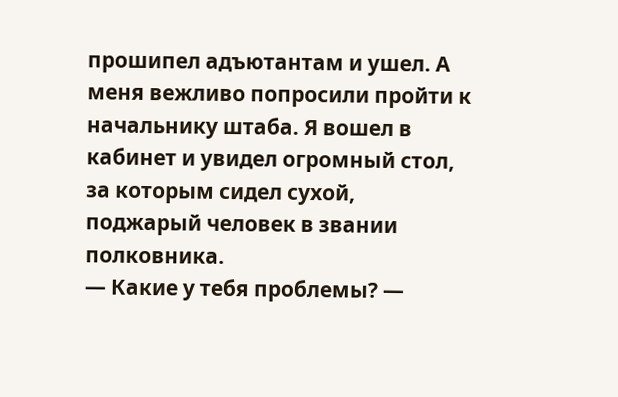прошипел адъютантам и ушел. А меня вежливо попросили пройти к начальнику штаба. Я вошел в кабинет и увидел огромный стол, за которым сидел сухой, поджарый человек в звании полковника.
— Какие у тебя проблемы? —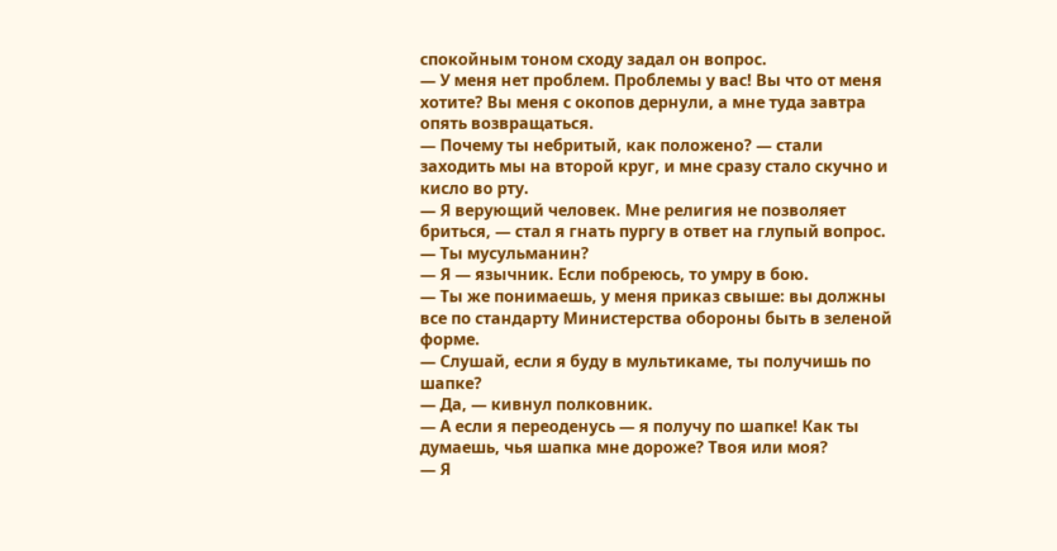спокойным тоном сходу задал он вопрос.
— У меня нет проблем. Проблемы у вас! Вы что от меня хотите? Вы меня с окопов дернули, а мне туда завтра опять возвращаться.
— Почему ты небритый, как положено? — стали заходить мы на второй круг, и мне сразу стало скучно и кисло во рту.
— Я верующий человек. Мне религия не позволяет бриться, — стал я гнать пургу в ответ на глупый вопрос.
— Ты мусульманин?
— Я — язычник. Если побреюсь, то умру в бою.
— Ты же понимаешь, у меня приказ свыше: вы должны все по стандарту Министерства обороны быть в зеленой форме.
— Слушай, если я буду в мультикаме, ты получишь по шапке?
— Да, — кивнул полковник.
— А если я переоденусь — я получу по шапке! Как ты думаешь, чья шапка мне дороже? Твоя или моя?
— Я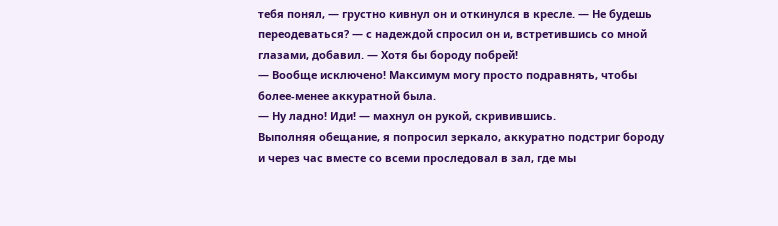тебя понял, — грустно кивнул он и откинулся в кресле. — Не будешь переодеваться? — с надеждой спросил он и, встретившись со мной глазами, добавил. — Хотя бы бороду побрей!
— Вообще исключено! Максимум могу просто подравнять, чтобы более-менее аккуратной была.
— Ну ладно! Иди! — махнул он рукой, скривившись.
Выполняя обещание, я попросил зеркало, аккуратно подстриг бороду и через час вместе со всеми проследовал в зал, где мы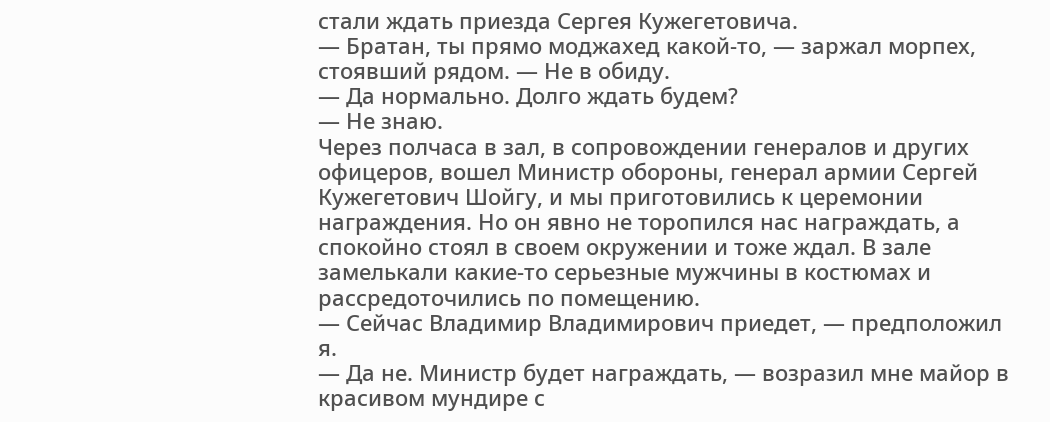стали ждать приезда Сергея Кужегетовича.
— Братан, ты прямо моджахед какой-то, — заржал морпех, стоявший рядом. — Не в обиду.
— Да нормально. Долго ждать будем?
— Не знаю.
Через полчаса в зал, в сопровождении генералов и других офицеров, вошел Министр обороны, генерал армии Сергей Кужегетович Шойгу, и мы приготовились к церемонии награждения. Но он явно не торопился нас награждать, а спокойно стоял в своем окружении и тоже ждал. В зале замелькали какие-то серьезные мужчины в костюмах и рассредоточились по помещению.
— Сейчас Владимир Владимирович приедет, — предположил я.
— Да не. Министр будет награждать, — возразил мне майор в красивом мундире с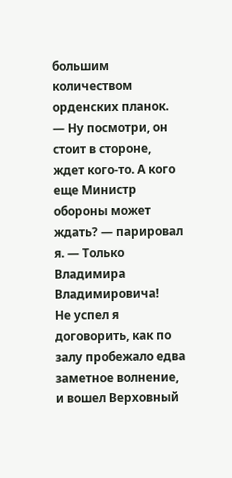большим количеством орденских планок.
— Ну посмотри, он стоит в стороне, ждет кого-то. А кого еще Министр обороны может ждать? — парировал я. — Только Владимира Владимировича!
Не успел я договорить, как по залу пробежало едва заметное волнение, и вошел Верховный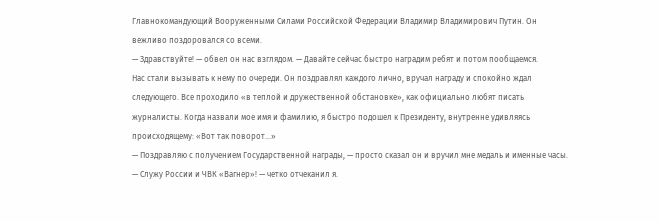Главнокомандующий Вооруженными Силами Российской Федерации Владимир Владимирович Путин. Он вежливо поздоровался со всеми.
— Здравствуйте! — обвел он нас взглядом. — Давайте сейчас быстро наградим ребят и потом пообщаемся.
Нас стали вызывать к нему по очереди. Он поздравлял каждого лично, вручал награду и спокойно ждал следующего. Все проходило «в теплой и дружественной обстановке», как официально любят писать журналисты. Когда назвали мое имя и фамилию, я быстро подошел к Президенту, внутренне удивляясь происходящему: «Вот так поворот…»
— Поздравляю с получением Государственной награды, — просто сказал он и вручил мне медаль и именные часы.
— Служу России и ЧВК «Вагнер»! — четко отчеканил я.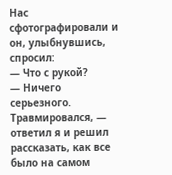Нас сфотографировали и он, улыбнувшись, спросил:
— Что с рукой?
— Ничего серьезного. Травмировался, — ответил я и решил рассказать, как все было на самом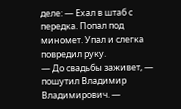деле: — Ехал в штаб с передка. Попал под миномет. Упал и слегка повредил руку.
— До свадьбы заживет, — пошутил Владимир Владимирович. —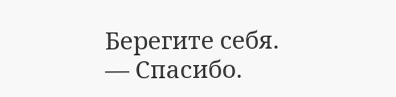Берегите себя.
— Спасибо.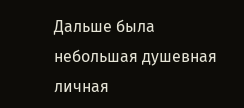Дальше была небольшая душевная личная